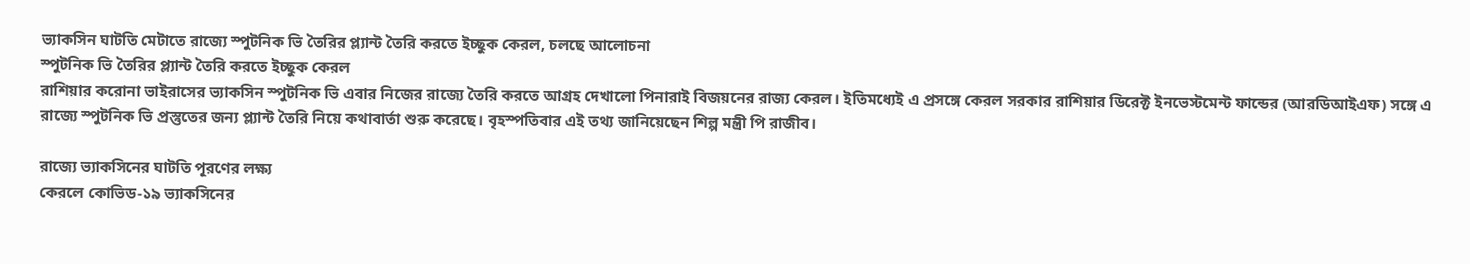ভ্যাকসিন ঘাটতি মেটাতে রাজ্যে স্পুটনিক ভি তৈরির প্ল্যান্ট তৈরি করতে ইচ্ছুক কেরল, চলছে আলোচনা
স্পুটনিক ভি তৈরির প্ল্যান্ট তৈরি করতে ইচ্ছুক কেরল
রাশিয়ার করোনা ভাইরাসের ভ্যাকসিন স্পুটনিক ভি এবার নিজের রাজ্যে তৈরি করতে আগ্রহ দেখালো পিনারাই বিজয়নের রাজ্য কেরল। ইতিমধ্যেই এ প্রসঙ্গে কেরল সরকার রাশিয়ার ডিরেক্ট ইনভেস্টমেন্ট ফান্ডের (আরডিআইএফ) সঙ্গে এ রাজ্যে স্পুটনিক ভি প্রস্তুতের জন্য প্ল্যান্ট তৈরি নিয়ে কথাবার্তা শুরু করেছে। বৃহস্পতিবার এই তথ্য জানিয়েছেন শিল্প মন্ত্রী পি রাজীব।

রাজ্যে ভ্যাকসিনের ঘাটতি পূরণের লক্ষ্য
কেরলে কোভিড-১৯ ভ্যাকসিনের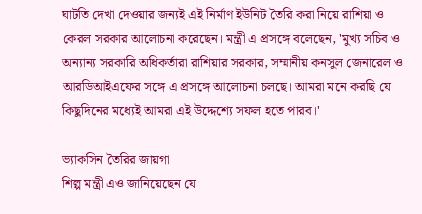ঘাটতি দেখা দেওয়ার জন্যই এই নির্মাণ ইউনিট তৈরি করা নিয়ে রাশিয়া ও কেরল সরকার আলোচনা করেছেন। মন্ত্রী এ প্রসঙ্গে বলেছেন, 'মুখ্য সচিব ও অন্যান্য সরকারি অধিকর্তারা রাশিয়ার সরকার, সম্মানীয় কনসুল জেনারেল ও আরডিআইএফের সঙ্গে এ প্রসঙ্গে আলোচনা চলছে। আমরা মনে করছি যে কিছুদিনের মধ্যেই আমরা এই উদ্দেশ্যে সফল হতে পারব।'

ভ্যাকসিন তৈরির জায়গা
শিল্প মন্ত্রী এও জানিয়েছেন যে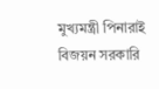মুখ্যমন্ত্রী পিনারাই বিজয়ন সরকারি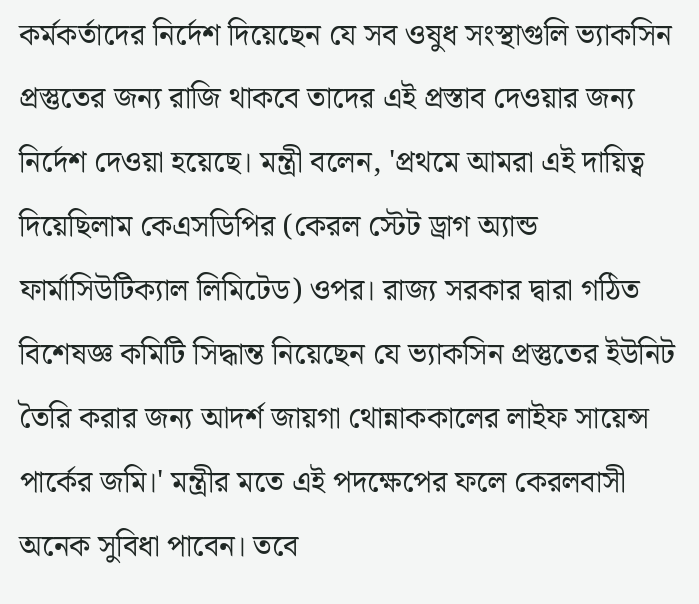কর্মকর্তাদের নির্দেশ দিয়েছেন যে সব ওষুধ সংস্থাগুলি ভ্যাকসিন প্রস্তুতের জন্য রাজি থাকবে তাদের এই প্রস্তাব দেওয়ার জন্য নির্দেশ দেওয়া হয়েছে। মন্ত্রী বলেন, 'প্রথমে আমরা এই দায়িত্ব দিয়েছিলাম কেএসডিপির (কেরল স্টেট ড্রাগ অ্যান্ড ফার্মাসিউটিক্যাল লিমিটেড) ওপর। রাজ্য সরকার দ্বারা গঠিত বিশেষজ্ঞ কমিটি সিদ্ধান্ত নিয়েছেন যে ভ্যাকসিন প্রস্তুতের ইউনিট তৈরি করার জন্য আদর্শ জায়গা থোন্নাককালের লাইফ সায়েন্স পার্কের জমি।' মন্ত্রীর মতে এই পদক্ষেপের ফলে কেরলবাসী অনেক সুবিধা পাবেন। তবে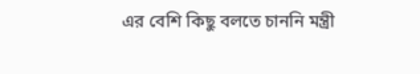এর বেশি কিছু বলতে চাননি মন্ত্রী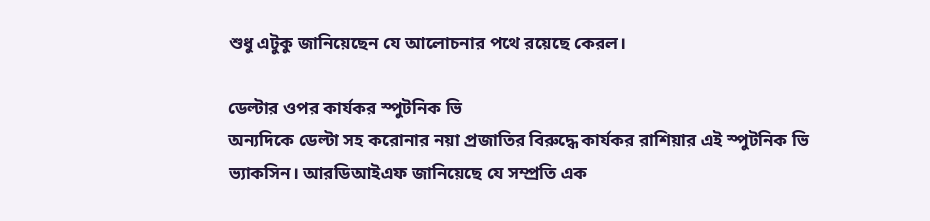শুধু এটুকু জানিয়েছেন যে আলোচনার পথে রয়েছে কেরল।

ডেল্টার ওপর কার্যকর স্পুটনিক ভি
অন্যদিকে ডেল্টা সহ করোনার নয়া প্রজাতির বিরুদ্ধে কার্যকর রাশিয়ার এই স্পুটনিক ভি ভ্যাকসিন। আরডিআইএফ জানিয়েছে যে সম্প্রতি এক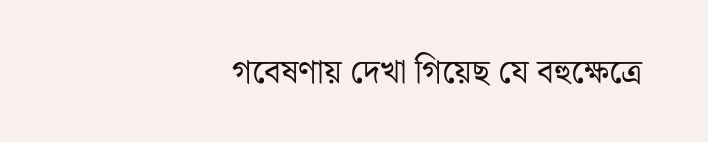গবেষণায় দেখা গিয়েছ যে বহুক্ষেত্রে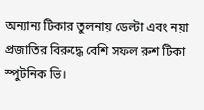অন্যান্য টিকার তুলনায় ডেল্টা এবং নয়া প্রজাতির বিরুদ্ধে বেশি সফল রুশ টিকা স্পুটনিক ভি।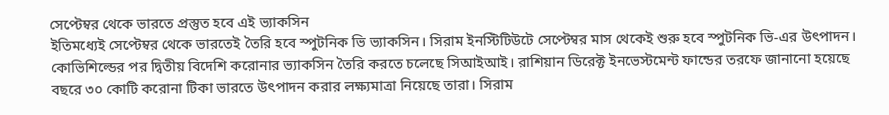সেপ্টেম্বর থেকে ভারতে প্রস্তুত হবে এই ভ্যাকসিন
ইতিমধ্যেই সেপ্টেম্বর থেকে ভারতেই তৈরি হবে স্পুটনিক ভি ভ্যাকসিন। সিরাম ইনস্টিটিউটে সেপ্টেম্বর মাস থেকেই শুরু হবে স্পুটনিক ভি-এর উৎপাদন। কোভিশিল্ডের পর দ্বিতীয় বিদেশি করোনার ভ্যাকসিন তৈরি করতে চলেছে সিআইআই। রাশিয়ান ডিরেক্ট ইনভেস্টমেন্ট ফান্ডের তরফে জানানো হয়েছে বছরে ৩০ কোটি করোনা টিকা ভারতে উৎপাদন করার লক্ষ্যমাত্রা নিয়েছে তারা। সিরাম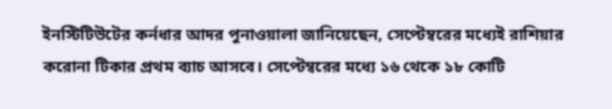ইনস্টিটিউটের কর্নধার আদর পুনাওয়ালা জানিয়েছেন, সেপ্টেম্বরের মধ্যেই রাশিয়ার করোনা টিকার প্রথম ব্যাচ আসবে। সেপ্টেম্বরের মধ্যে ১৬ থেকে ১৮ কোটি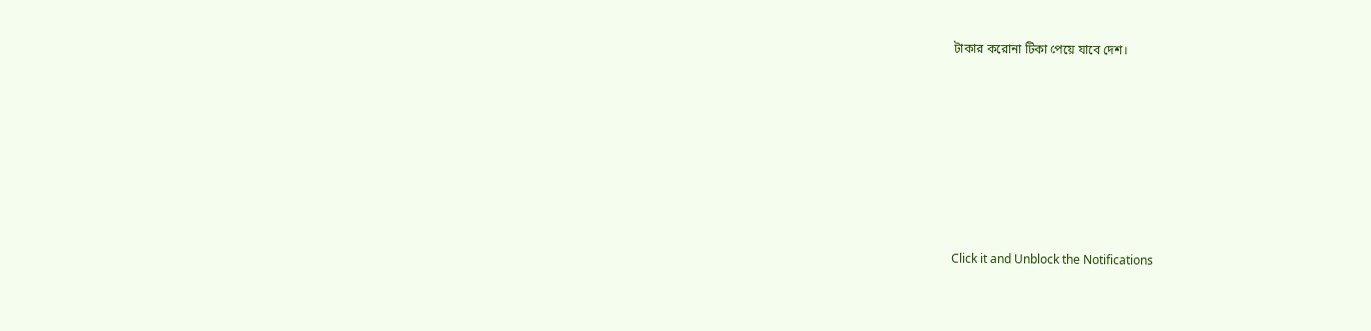টাকার করোনা টিকা পেয়ে যাবে দেশ।












Click it and Unblock the Notifications